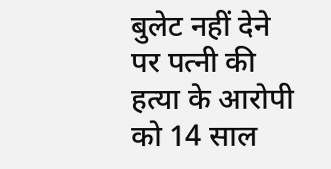बुलेट नहीं देने पर पत्नी की हत्या के आरोपी को 14 साल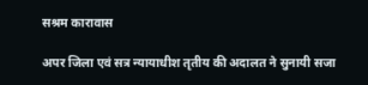सश्रम कारावास

अपर जिला एवं सत्र न्यायाधीश तृतीय की अदालत ने सुनायी सजा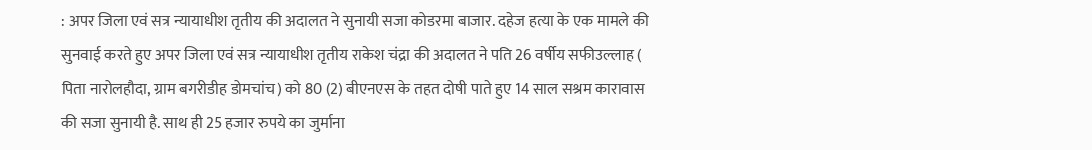: अपर जिला एवं सत्र न्यायाधीश तृतीय की अदालत ने सुनायी सजा कोडरमा बाजार. दहेज हत्या के एक मामले की सुनवाई करते हुए अपर जिला एवं सत्र न्यायाधीश तृतीय राकेश चंद्रा की अदालत ने पति 26 वर्षीय सफीउल्लाह ( पिता नारोलहौदा, ग्राम बगरीडीह डोमचांच) को 80 (2) बीएनएस के तहत दोषी पाते हुए 14 साल सश्रम कारावास की सजा सुनायी है. साथ ही 25 हजार रुपये का जुर्माना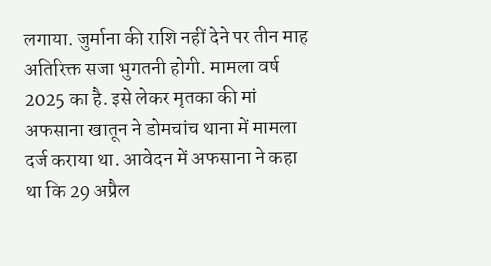लगाया. जुर्माना की राशि नहीं देने पर तीन माह अतिरिक्त सजा भुगतनी होगी. मामला वर्ष 2025 का है. इसे लेकर मृतका की मां अफसाना खातून ने डोमचांच थाना में मामला दर्ज कराया था. आवेदन में अफसाना ने कहा था कि 29 अप्रैल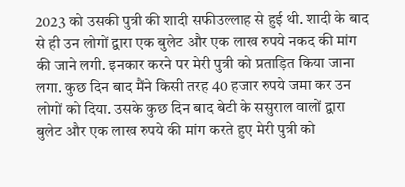2023 को उसकी पुत्री की शादी सफीउल्लाह से हुई थी. शादी के बाद से ही उन लोगों द्वारा एक बुलेट और एक लाख रुपये नकद की मांग की जाने लगी. इनकार करने पर मेरी पुत्री को प्रताड़ित किया जाना लगा. कुछ दिन बाद मैंने किसी तरह 40 हजार रुपये जमा कर उन लोगों को दिया. उसके कुछ दिन बाद बेटी के ससुराल वालों द्वारा बुलेट और एक लाख रुपये की मांग करते हुए मेरी पुत्री को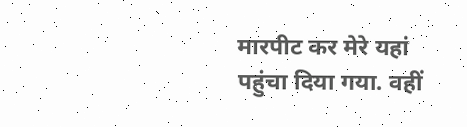मारपीट कर मेरे यहां पहुंचा दिया गया. वहीं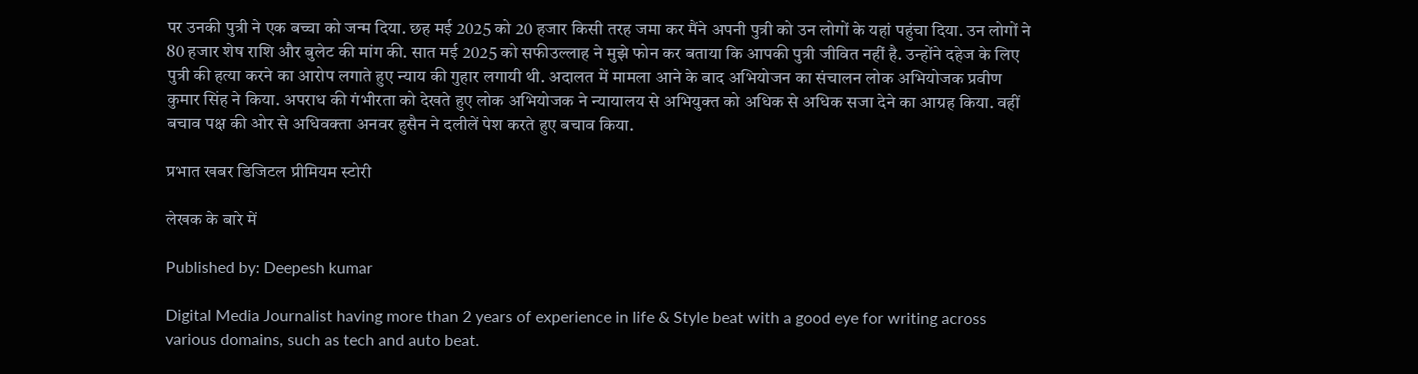पर उनकी पुत्री ने एक बच्चा को जन्म दिया. छह मई 2025 को 20 हजार किसी तरह जमा कर मैंने अपनी पुत्री को उन लोगों के यहां पहुंचा दिया. उन लोगों ने 80 हजार शेष राशि और बुलेट की मांग की. सात मई 2025 को सफीउल्लाह ने मुझे फोन कर बताया कि आपकी पुत्री जीवित नहीं है. उन्होंने दहेज के लिए पुत्री की हत्या करने का आरोप लगाते हुए न्याय की गुहार लगायी थी. अदालत में मामला आने के बाद अभियोजन का संचालन लोक अभियोजक प्रवीण कुमार सिंह ने किया. अपराध की गंभीरता को देखते हुए लोक अभियोजक ने न्यायालय से अभियुक्त को अधिक से अधिक सजा देने का आग्रह किया. वहीं बचाव पक्ष की ओर से अधिवक्ता अनवर हुसैन ने दलीलें पेश करते हुए बचाव किया.

प्रभात खबर डिजिटल प्रीमियम स्टोरी

लेखक के बारे में

Published by: Deepesh kumar

Digital Media Journalist having more than 2 years of experience in life & Style beat with a good eye for writing across various domains, such as tech and auto beat.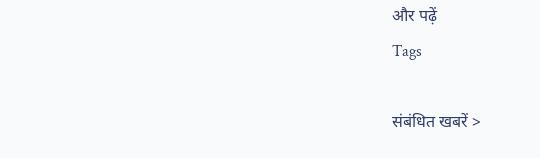और पढ़ें
Tags

संबंधित खबरें >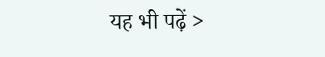यह भी पढ़ें >